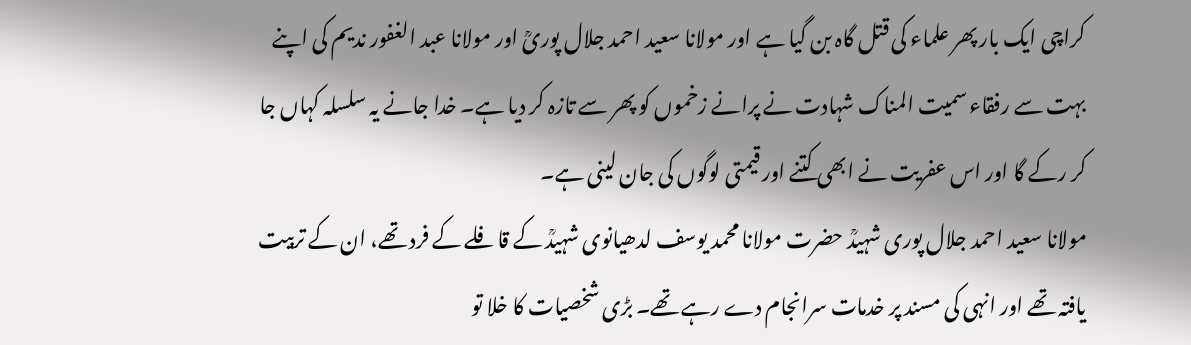کراچی ایک بار پھر علماء کی قتل گاہ بن گیا ہے اور مولانا سعید احمد جلال پوریؒ اور مولانا عبد الغفور ندیم کی اپنے بہت سے رفقاء سمیت المناک شہادت نے پرانے زخموں کو پھر سے تازہ کر دیا ہے۔ خدا جانے یہ سلسلہ کہاں جا کر رکے گا اور اس عفریت نے ابھی کتنے اور قیمتی لوگوں کی جان لینی ہے۔
مولانا سعید احمد جلال پوری شہیدؒ حضرت مولانا محمد یوسف لدھیانوی شہیدؒ کے قافلے کے فرد تھے، ان کے تربیت یافتہ تھے اور انہی کی مسند پر خدمات سرانجام دے رہے تھے۔ بڑی شخصیات کا خلا تو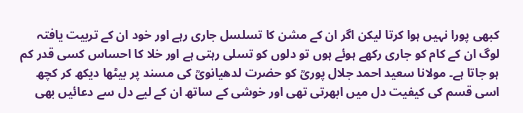کبھی پورا نہیں ہوا کرتا لیکن اگر ان کے مشن کا تسلسل جاری رہے اور خود ان کے تربیت یافتہ لوگ ان کے کام کو جاری رکھے ہوئے ہوں تو دلوں کو تسلی رہتی ہے اور خلا کا احساس کسی قدر کم ہو جاتا ہے۔ مولانا سعید احمد جلال پوریؒ کو حضرت لدھیانویؒ کی مسند پر بیٹھا دیکھ کر کچھ اسی قسم کی کیفیت دل میں ابھرتی تھی اور خوشی کے ساتھ ان کے لیے دل سے دعائیں بھی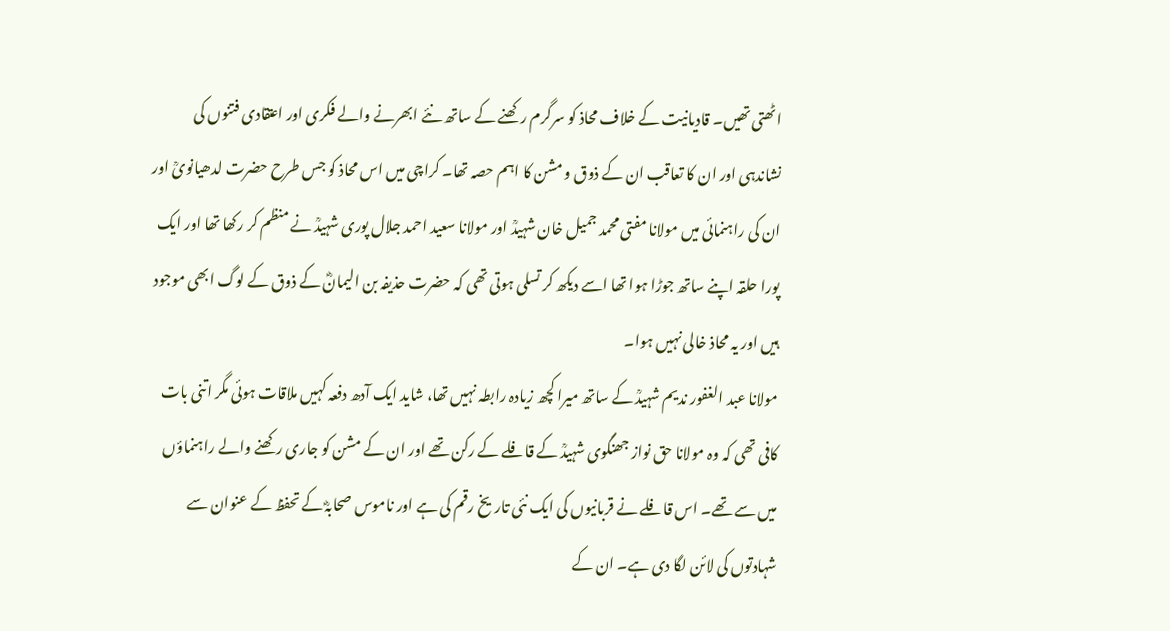اٹھتی تھیں۔ قادیانیت کے خلاف محاذ کو سرگرم رکھنے کے ساتھ نئے ابھرنے والے فکری اور اعتقادی فتنوں کی نشاندہی اور ان کا تعاقب ان کے ذوق و مشن کا اہم حصہ تھا۔ کراچی میں اس محاذ کو جس طرح حضرت لدھیانویؒ اور ان کی راہنمائی میں مولانا مفتی محمد جمیل خان شہیدؒ اور مولانا سعید احمد جلال پوری شہیدؒ نے منظم کر رکھا تھا اور ایک پورا حلقہ اپنے ساتھ جوڑا ہوا تھا اسے دیکھ کر تسلی ہوتی تھی کہ حضرت حذیفہ بن الیمانؓ کے ذوق کے لوگ ابھی موجود ہیں اور یہ محاذ خالی نہیں ہوا۔
مولانا عبد الغفور ندیم شہیدؒ کے ساتھ میرا کچھ زیادہ رابطہ نہیں تھا، شاید ایک آدھ دفعہ کہیں ملاقات ہوئی مگر اتنی بات کافی تھی کہ وہ مولانا حق نواز جھنگوی شہیدؒ کے قافلے کے رکن تھے اور ان کے مشن کو جاری رکھنے والے راہنماؤں میں سے تھے۔ اس قافلے نے قربانیوں کی ایک نئی تاریخ رقم کی ہے اور ناموس صحابہؓ کے تحفظ کے عنوان سے شہادتوں کی لائن لگا دی ہے۔ ان کے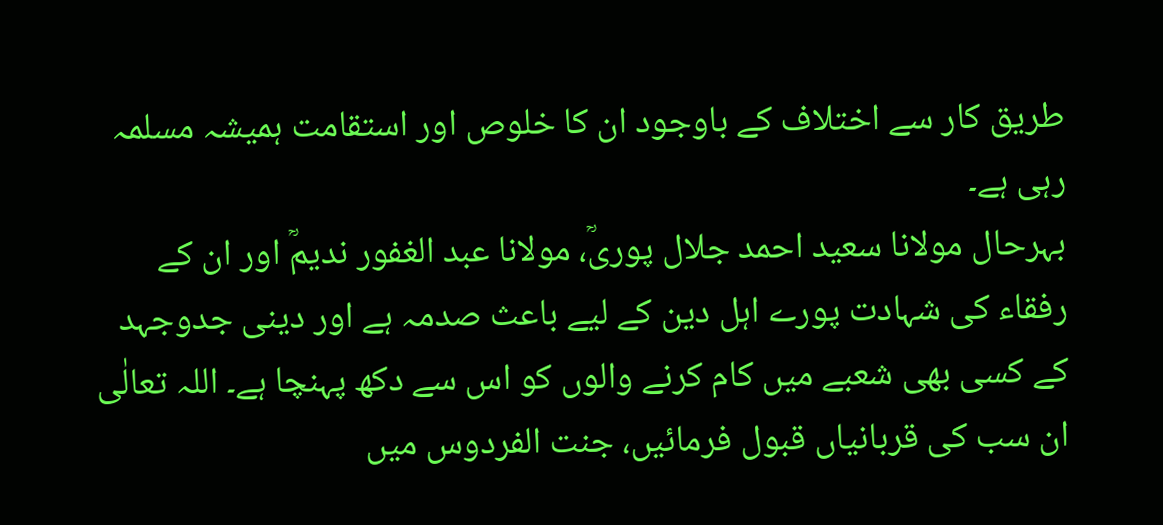طریق کار سے اختلاف کے باوجود ان کا خلوص اور استقامت ہمیشہ مسلمہ رہی ہے۔
بہرحال مولانا سعید احمد جلال پوریؒ، مولانا عبد الغفور ندیمؒ اور ان کے رفقاء کی شہادت پورے اہل دین کے لیے باعث صدمہ ہے اور دینی جدوجہد کے کسی بھی شعبے میں کام کرنے والوں کو اس سے دکھ پہنچا ہے۔ اللہ تعالٰی ان سب کی قربانیاں قبول فرمائیں، جنت الفردوس میں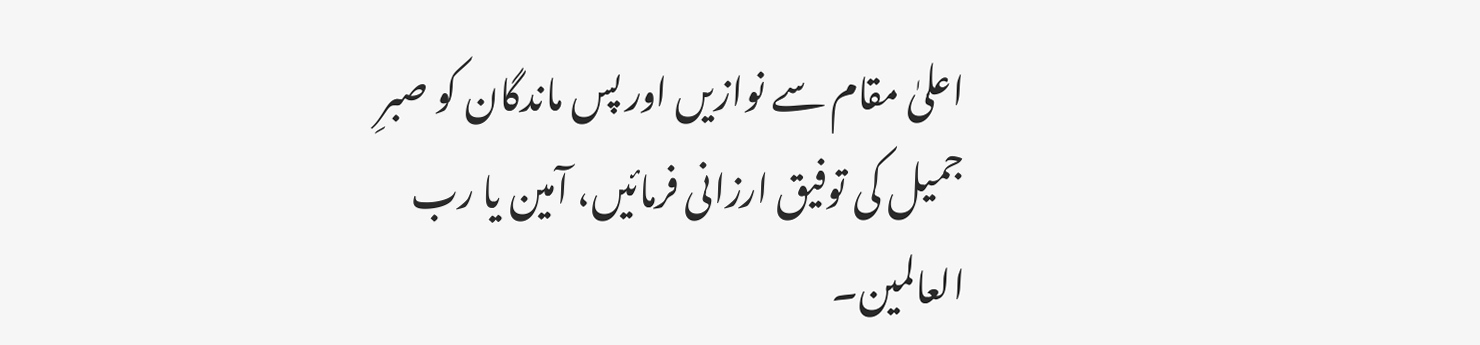اعلیٰ مقام سے نوازیں اور پس ماندگان کو صبرِ جمیل کی توفیق ارزانی فرمائیں، آمین یا رب العالمین۔